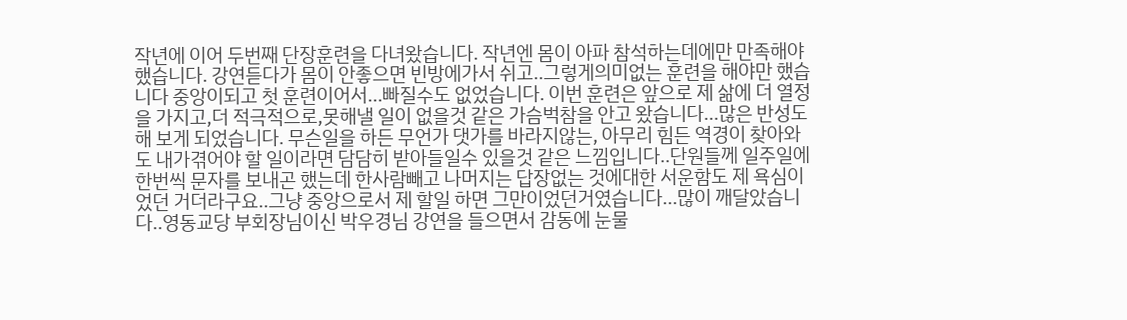작년에 이어 두번째 단장훈련을 다녀왔습니다. 작년엔 몸이 아파 참석하는데에만 만족해야 했습니다. 강연듣다가 몸이 안좋으면 빈방에가서 쉬고..그렇게의미없는 훈련을 해야만 했습니다 중앙이되고 첫 훈련이어서...빠질수도 없었습니다. 이번 훈련은 앞으로 제 삶에 더 열정을 가지고,더 적극적으로,못해낼 일이 없을것 같은 가슴벅참을 안고 왔습니다...많은 반성도 해 보게 되었습니다. 무슨일을 하든 무언가 댓가를 바라지않는, 아무리 힘든 역경이 찾아와도 내가겪어야 할 일이라면 담담히 받아들일수 있을것 같은 느낌입니다..단원들께 일주일에 한번씩 문자를 보내곤 했는데 한사람빼고 나머지는 답장없는 것에대한 서운함도 제 욕심이었던 거더라구요..그냥 중앙으로서 제 할일 하면 그만이었던거였습니다...많이 깨달았습니다..영동교당 부회장님이신 박우경님 강연을 들으면서 감동에 눈물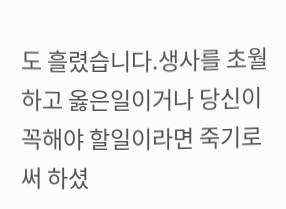도 흘렸습니다.생사를 초월하고 옳은일이거나 당신이 꼭해야 할일이라면 죽기로써 하셨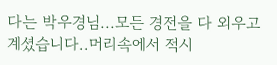다는 박우경님...모든 경전을 다 외우고 계셨습니다..머리속에서 적시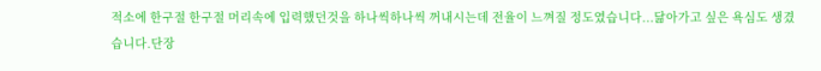적소에 한구절 한구절 머리속에 입력했던것을 하나씩하나씩 꺼내시는데 전율이 느껴질 정도였습니다...닮아가고 싶은 욕심도 생겼습니다.단장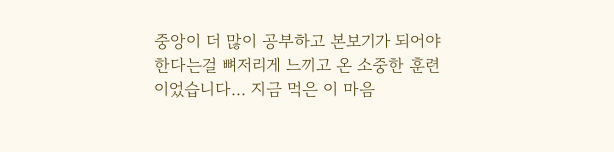중앙이 더 많이 공부하고 본보기가 되어야한다는걸 뼈저리게 느끼고 온 소중한 훈련 이었습니다... 지금 먹은 이 마음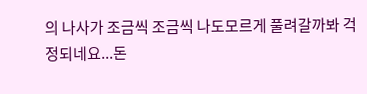의 나사가 조금씩 조금씩 나도모르게 풀려갈까봐 걱정되네요...돈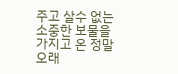주고 살수 없는 소중한 보물을 가지고 온 정말 오래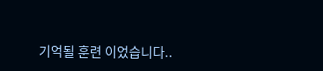기억될 훈련 이었습니다..